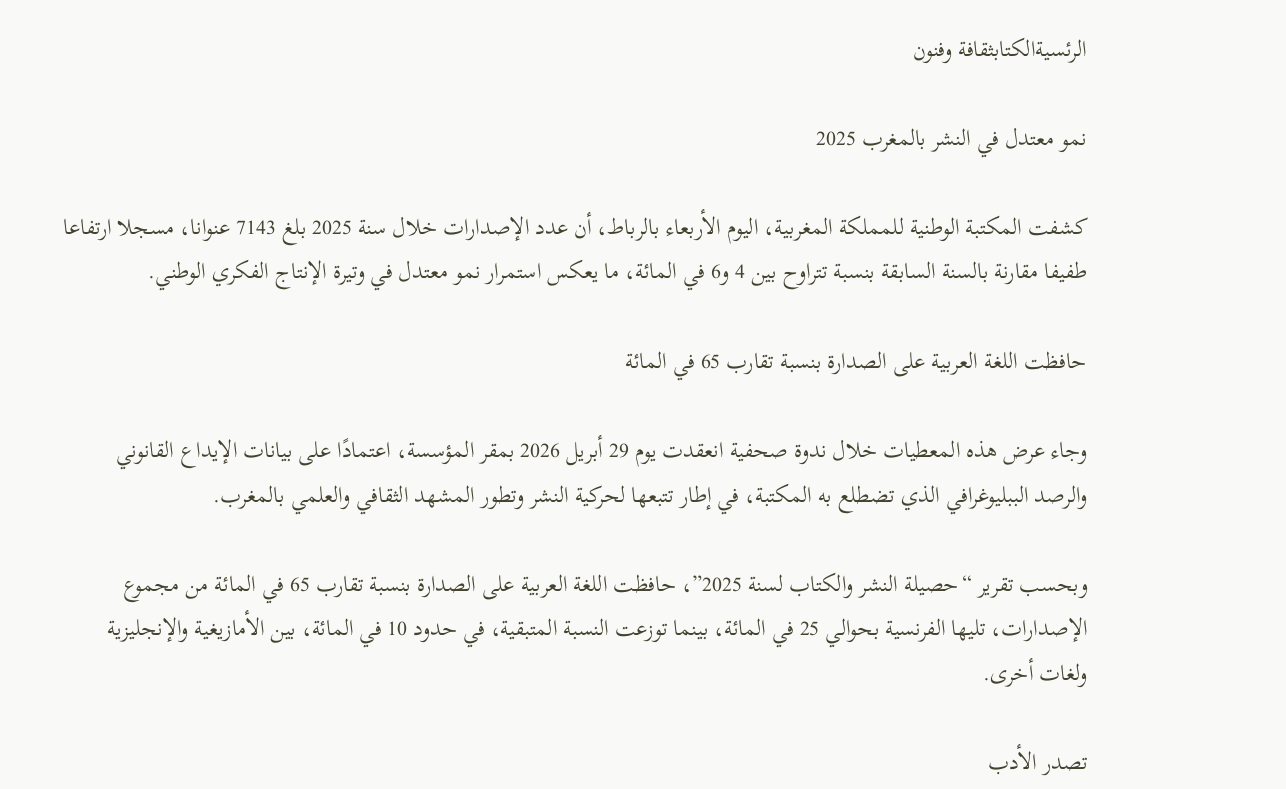الرئسيةالكتابثقافة وفنون

نمو معتدل في النشر بالمغرب 2025

كشفت المكتبة الوطنية للمملكة المغربية، اليوم الأربعاء بالرباط، أن عدد الإصدارات خلال سنة 2025 بلغ 7143 عنوانا، مسجلا ارتفاعا طفيفا مقارنة بالسنة السابقة بنسبة تتراوح بين 4 و6 في المائة، ما يعكس استمرار نمو معتدل في وتيرة الإنتاج الفكري الوطني.

حافظت اللغة العربية على الصدارة بنسبة تقارب 65 في المائة

وجاء عرض هذه المعطيات خلال ندوة صحفية انعقدت يوم 29 أبريل 2026 بمقر المؤسسة، اعتمادًا على بيانات الإيداع القانوني والرصد الببليوغرافي الذي تضطلع به المكتبة، في إطار تتبعها لحركية النشر وتطور المشهد الثقافي والعلمي بالمغرب.

وبحسب تقرير “حصيلة النشر والكتاب لسنة 2025”، حافظت اللغة العربية على الصدارة بنسبة تقارب 65 في المائة من مجموع الإصدارات، تليها الفرنسية بحوالي 25 في المائة، بينما توزعت النسبة المتبقية، في حدود 10 في المائة، بين الأمازيغية والإنجليزية ولغات أخرى.

تصدر الأدب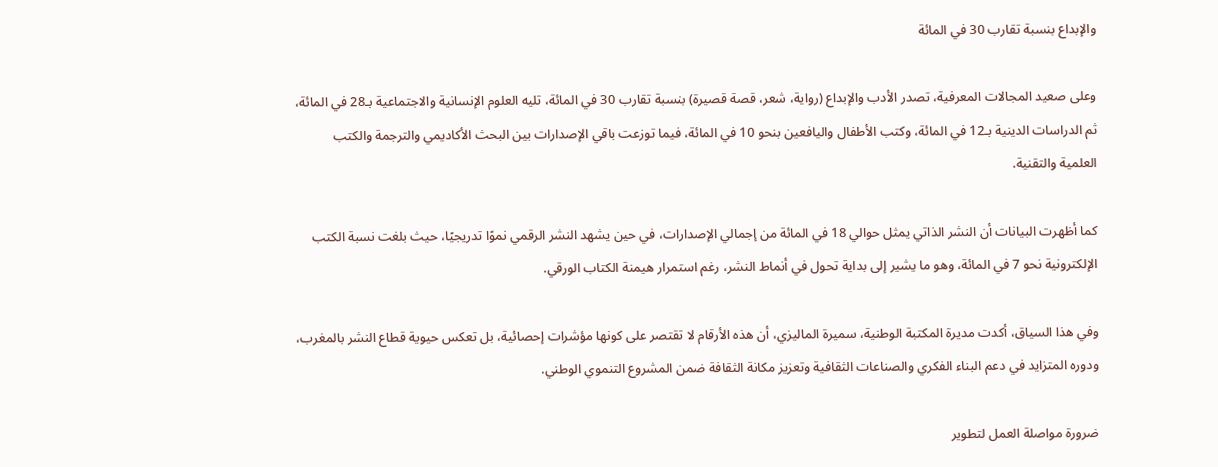والإبداع بنسبة تقارب 30 في المائة

وعلى صعيد المجالات المعرفية، تصدر الأدب والإبداع (رواية، شعر، قصة قصيرة) بنسبة تقارب 30 في المائة، تليه العلوم الإنسانية والاجتماعية بـ28 في المائة، ثم الدراسات الدينية بـ12 في المائة، وكتب الأطفال واليافعين بنحو 10 في المائة، فيما توزعت باقي الإصدارات بين البحث الأكاديمي والترجمة والكتب العلمية والتقنية.

كما أظهرت البيانات أن النشر الذاتي يمثل حوالي 18 في المائة من إجمالي الإصدارات، في حين يشهد النشر الرقمي نموًا تدريجيًا، حيث بلغت نسبة الكتب الإلكترونية نحو 7 في المائة، وهو ما يشير إلى بداية تحول في أنماط النشر، رغم استمرار هيمنة الكتاب الورقي.

وفي هذا السياق، أكدت مديرة المكتبة الوطنية، سميرة الماليزي، أن هذه الأرقام لا تقتصر على كونها مؤشرات إحصائية، بل تعكس حيوية قطاع النشر بالمغرب، ودوره المتزايد في دعم البناء الفكري والصناعات الثقافية وتعزيز مكانة الثقافة ضمن المشروع التنموي الوطني.

ضرورة مواصلة العمل لتطوير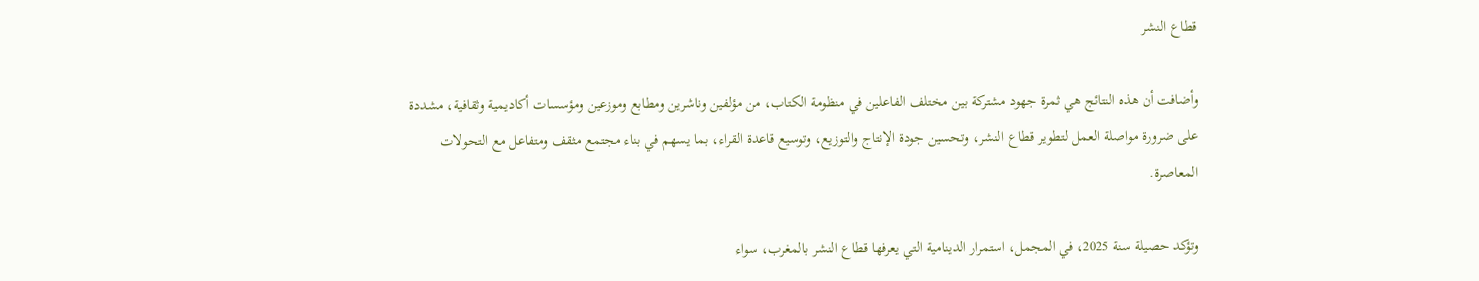قطاع النشر

وأضافت أن هذه النتائج هي ثمرة جهود مشتركة بين مختلف الفاعلين في منظومة الكتاب، من مؤلفين وناشرين ومطابع وموزعين ومؤسسات أكاديمية وثقافية، مشددة على ضرورة مواصلة العمل لتطوير قطاع النشر، وتحسين جودة الإنتاج والتوزيع، وتوسيع قاعدة القراء، بما يسهم في بناء مجتمع مثقف ومتفاعل مع التحولات المعاصرة.

وتؤكد حصيلة سنة 2025، في المجمل، استمرار الدينامية التي يعرفها قطاع النشر بالمغرب، سواء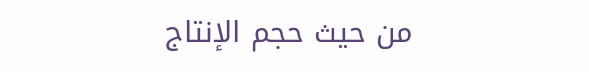من حيث حجم الإنتاج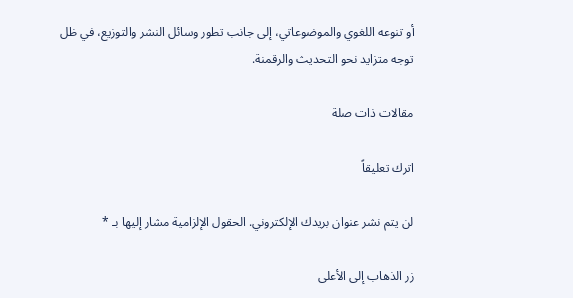أو تنوعه اللغوي والموضوعاتي، إلى جانب تطور وسائل النشر والتوزيع، في ظل توجه متزايد نحو التحديث والرقمنة.

مقالات ذات صلة

اترك تعليقاً

لن يتم نشر عنوان بريدك الإلكتروني. الحقول الإلزامية مشار إليها بـ *

زر الذهاب إلى الأعلى